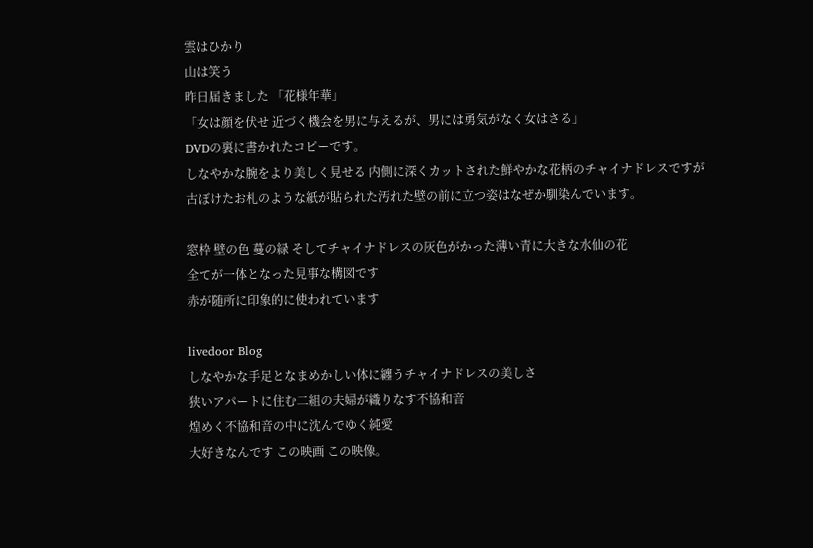雲はひかり
山は笑う
昨日届きました 「花様年華」
「女は顔を伏せ 近づく機会を男に与えるが、男には勇気がなく女はさる」
DVDの裏に書かれたコピーです。
しなやかな腕をより美しく見せる 内側に深くカットされた鮮やかな花柄のチャイナドレスですが
古ぼけたお札のような紙が貼られた汚れた壁の前に立つ姿はなぜか馴染んでいます。

窓枠 壁の色 蔓の緑 そしてチャイナドレスの灰色がかった薄い青に大きな水仙の花
全てが一体となった見事な構図です
赤が随所に印象的に使われています

livedoor Blog
しなやかな手足となまめかしい体に纏うチャイナドレスの美しさ
狭いアパートに住む二組の夫婦が織りなす不協和音
煌めく不協和音の中に沈んでゆく純愛
大好きなんです この映画 この映像。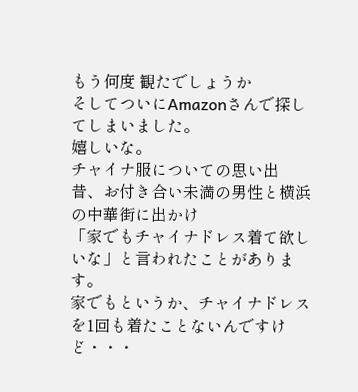もう何度 観たでしょうか
そしてついにAmazonさんで探してしまいました。
嬉しいな。
チャイナ服についての思い出
昔、お付き合い未満の男性と横浜の中華街に出かけ
「家でもチャイナドレス着て欲しいな」と言われたことがあります。
家でもというか、チャイナドレスを1回も着たことないんですけど・・・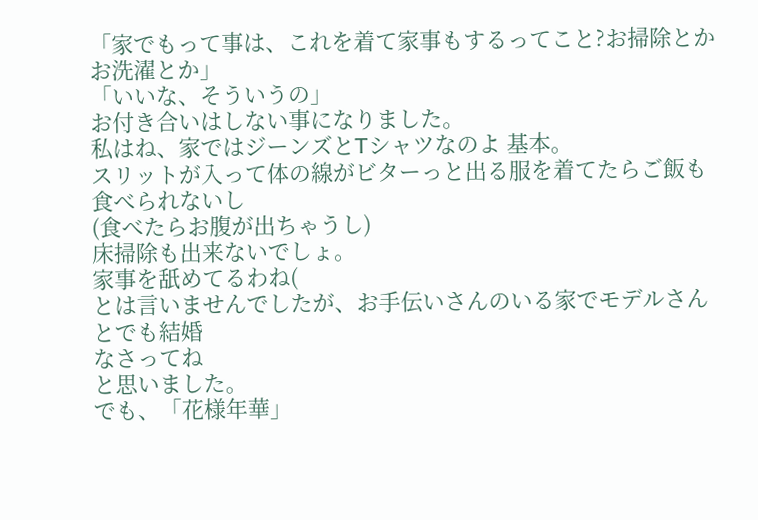「家でもって事は、これを着て家事もするってこと?お掃除とかお洗濯とか」
「いいな、そういうの」
お付き合いはしない事になりました。
私はね、家ではジーンズとTシャツなのよ 基本。
スリットが入って体の線がビターっと出る服を着てたらご飯も食べられないし
(食べたらお腹が出ちゃうし)
床掃除も出来ないでしょ。
家事を舐めてるわね(
とは言いませんでしたが、お手伝いさんのいる家でモデルさんとでも結婚
なさってね
と思いました。
でも、「花様年華」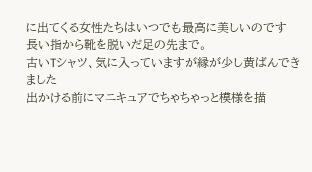に出てくる女性たちはいつでも最高に美しいのです
長い指から靴を脱いだ足の先まで。
古いTシャツ、気に入っていますが縁が少し黄ばんできました
出かける前にマニキュアでちゃちゃっと模様を描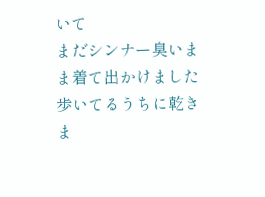いて
まだシンナー臭いまま着て出かけました
歩いてるうちに乾きま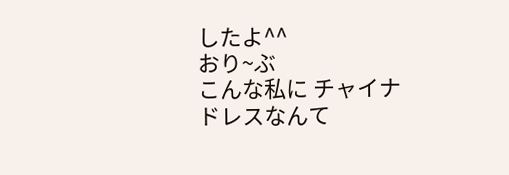したよ^^
おり~ぶ
こんな私に チャイナドレスなんて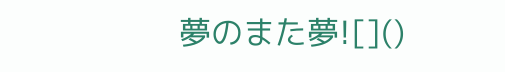夢のまた夢![]()